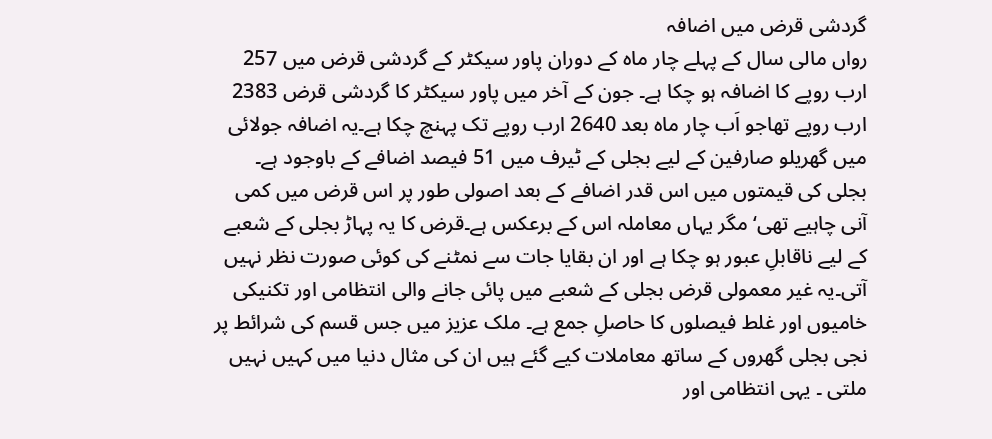گردشی قرض میں اضافہ
رواں مالی سال کے پہلے چار ماہ کے دوران پاور سیکٹر کے گردشی قرض میں 257 ارب روپے کا اضافہ ہو چکا ہے۔ جون کے آخر میں پاور سیکٹر کا گردشی قرض 2383 ارب روپے تھاجو اَب چار ماہ بعد 2640 ارب روپے تک پہنچ چکا ہے۔یہ اضافہ جولائی میں گھریلو صارفین کے لیے بجلی کے ٹیرف میں 51 فیصد اضافے کے باوجود ہے۔ بجلی کی قیمتوں میں اس قدر اضافے کے بعد اصولی طور پر اس قرض میں کمی آنی چاہیے تھی‘ مگر یہاں معاملہ اس کے برعکس ہے۔قرض کا یہ پہاڑ بجلی کے شعبے کے لیے ناقابلِ عبور ہو چکا ہے اور ان بقایا جات سے نمٹنے کی کوئی صورت نظر نہیں آتی۔یہ غیر معمولی قرض بجلی کے شعبے میں پائی جانے والی انتظامی اور تکنیکی خامیوں اور غلط فیصلوں کا حاصلِ جمع ہے۔ ملک عزیز میں جس قسم کی شرائط پر نجی بجلی گھروں کے ساتھ معاملات کیے گئے ہیں ان کی مثال دنیا میں کہیں نہیں ملتی ۔ یہی انتظامی اور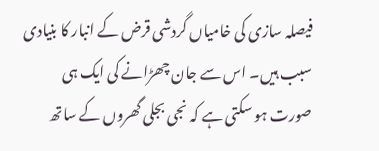فیصلہ سازی کی خامیاں گردشی قرض کے انبار کا بنیادی سبب ہیں۔ اس سے جان چھڑانے کی ایک ہی صورت ہو سکتی ہے کہ نجی بجلی گھروں کے ساتھ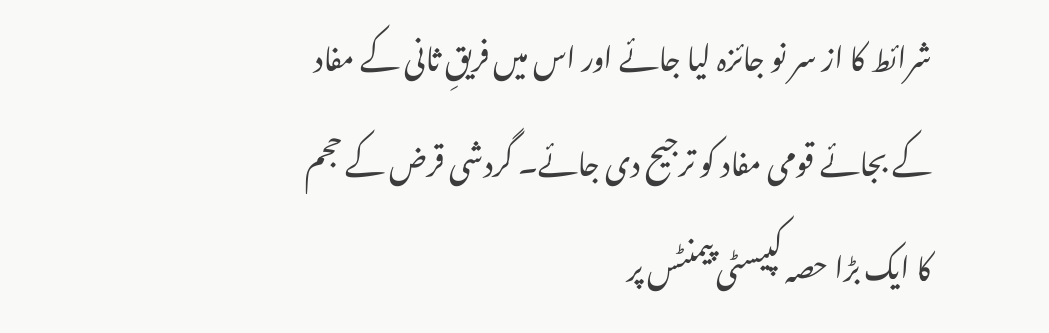شرائط کا از سر نو جائزہ لیا جائے اور اس میں فریقِ ثانی کے مفاد کے بجائے قومی مفاد کو ترجیح دی جائے۔ گردشی قرض کے حجم کا ایک بڑا حصہ کپیسٹی پیمنٹس پر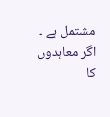مشتمل ہے ۔ اگر معاہدوں کا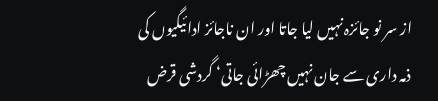از سر نو جائزہ نہیں لیا جاتا اور ان ناجائز ادائیگیوں کی ذمہ داری سے جان نہیں چھڑائی جاتی‘ گردشی قرض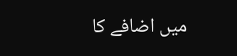میں اضافے کا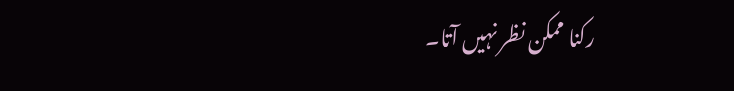رکنا ممکن نظر نہیں آتا۔